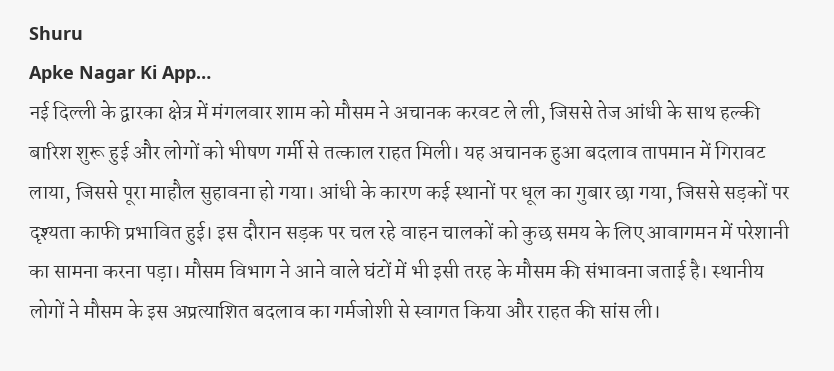Shuru
Apke Nagar Ki App…
नई दिल्ली के द्वारका क्षेत्र में मंगलवार शाम को मौसम ने अचानक करवट ले ली, जिससे तेज आंधी के साथ हल्की बारिश शुरू हुई और लोगों को भीषण गर्मी से तत्काल राहत मिली। यह अचानक हुआ बदलाव तापमान में गिरावट लाया, जिससे पूरा माहौल सुहावना हो गया। आंधी के कारण कई स्थानों पर धूल का गुबार छा गया, जिससे सड़कों पर दृश्यता काफी प्रभावित हुई। इस दौरान सड़क पर चल रहे वाहन चालकों को कुछ समय के लिए आवागमन में परेशानी का सामना करना पड़ा। मौसम विभाग ने आने वाले घंटों में भी इसी तरह के मौसम की संभावना जताई है। स्थानीय लोगों ने मौसम के इस अप्रत्याशित बदलाव का गर्मजोशी से स्वागत किया और राहत की सांस ली।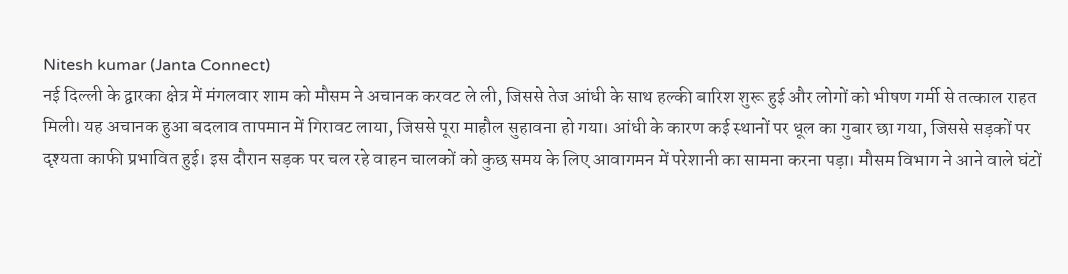Nitesh kumar (Janta Connect)
नई दिल्ली के द्वारका क्षेत्र में मंगलवार शाम को मौसम ने अचानक करवट ले ली, जिससे तेज आंधी के साथ हल्की बारिश शुरू हुई और लोगों को भीषण गर्मी से तत्काल राहत मिली। यह अचानक हुआ बदलाव तापमान में गिरावट लाया, जिससे पूरा माहौल सुहावना हो गया। आंधी के कारण कई स्थानों पर धूल का गुबार छा गया, जिससे सड़कों पर दृश्यता काफी प्रभावित हुई। इस दौरान सड़क पर चल रहे वाहन चालकों को कुछ समय के लिए आवागमन में परेशानी का सामना करना पड़ा। मौसम विभाग ने आने वाले घंटों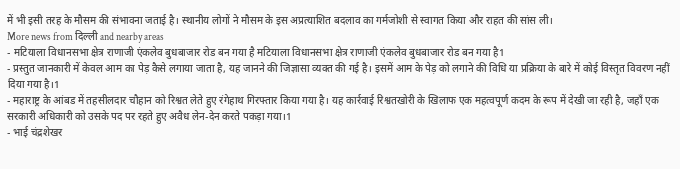में भी इसी तरह के मौसम की संभावना जताई है। स्थानीय लोगों ने मौसम के इस अप्रत्याशित बदलाव का गर्मजोशी से स्वागत किया और राहत की सांस ली।
More news from दिल्ली and nearby areas
- मटियाला विधानसभा क्षेत्र राणाजी एंकलेव बुधबाजार रोड बन गया है मटियाला विधानसभा क्षेत्र राणाजी एंकलेव बुधबाजार रोड बन गया है1
- प्रस्तुत जानकारी में केवल आम का पेड़ कैसे लगाया जाता है, यह जानने की जिज्ञासा व्यक्त की गई है। इसमें आम के पेड़ को लगाने की विधि या प्रक्रिया के बारे में कोई विस्तृत विवरण नहीं दिया गया है।1
- महाराष्ट्र के आंबड में तहसीलदार चौहान को रिश्वत लेते हुए रंगेहाथ गिरफ्तार किया गया है। यह कार्रवाई रिश्वतखोरी के खिलाफ एक महत्वपूर्ण कदम के रूप में देखी जा रही है, जहाँ एक सरकारी अधिकारी को उसके पद पर रहते हुए अवैध लेन-देन करते पकड़ा गया।1
- भाई चंद्रशेखर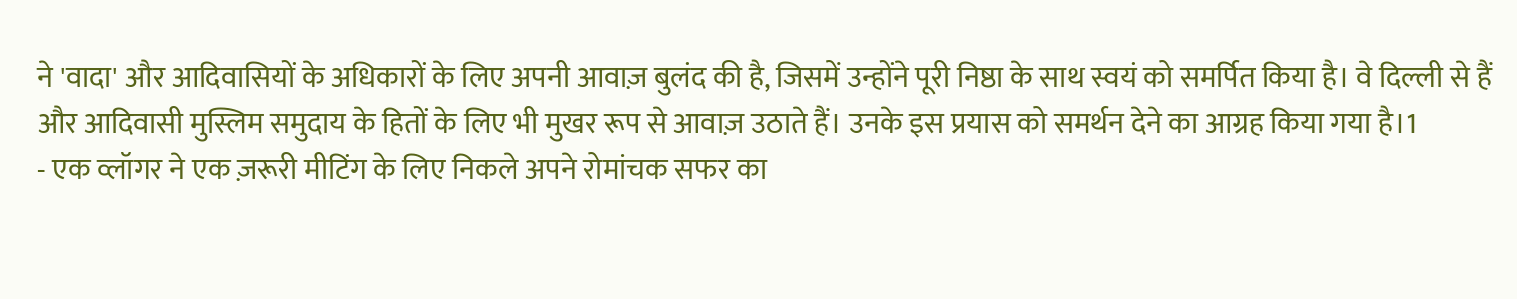ने 'वादा' और आदिवासियों के अधिकारों के लिए अपनी आवाज़ बुलंद की है, जिसमें उन्होंने पूरी निष्ठा के साथ स्वयं को समर्पित किया है। वे दिल्ली से हैं और आदिवासी मुस्लिम समुदाय के हितों के लिए भी मुखर रूप से आवाज़ उठाते हैं। उनके इस प्रयास को समर्थन देने का आग्रह किया गया है।1
- एक व्लॉगर ने एक ज़रूरी मीटिंग के लिए निकले अपने रोमांचक सफर का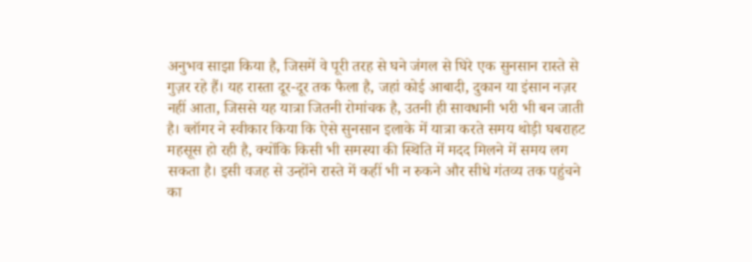अनुभव साझा किया है, जिसमें वे पूरी तरह से घने जंगल से घिरे एक सुनसान रास्ते से गुज़र रहे हैं। यह रास्ता दूर-दूर तक फैला है, जहां कोई आबादी, दुकान या इंसान नज़र नहीं आता, जिससे यह यात्रा जितनी रोमांचक है, उतनी ही सावधानी भरी भी बन जाती है। व्लॉगर ने स्वीकार किया कि ऐसे सुनसान इलाके में यात्रा करते समय थोड़ी घबराहट महसूस हो रही है, क्योंकि किसी भी समस्या की स्थिति में मदद मिलने में समय लग सकता है। इसी वजह से उन्होंने रास्ते में कहीं भी न रुकने और सीधे गंतव्य तक पहुंचने का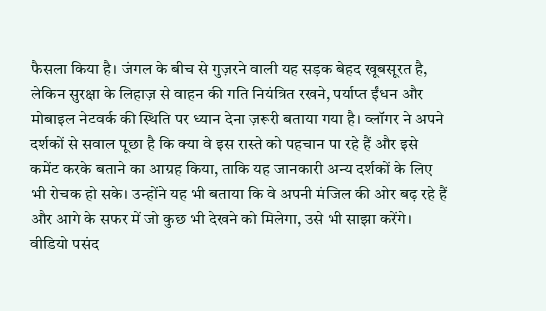फैसला किया है। जंगल के बीच से गुज़रने वाली यह सड़क बेहद खूबसूरत है, लेकिन सुरक्षा के लिहाज़ से वाहन की गति नियंत्रित रखने, पर्याप्त ईंधन और मोबाइल नेटवर्क की स्थिति पर ध्यान देना ज़रूरी बताया गया है। व्लॉगर ने अपने दर्शकों से सवाल पूछा है कि क्या वे इस रास्ते को पहचान पा रहे हैं और इसे कमेंट करके बताने का आग्रह किया, ताकि यह जानकारी अन्य दर्शकों के लिए भी रोचक हो सके। उन्होंने यह भी बताया कि वे अपनी मंजिल की ओर बढ़ रहे हैं और आगे के सफर में जो कुछ भी देखने को मिलेगा, उसे भी साझा करेंगे। वीडियो पसंद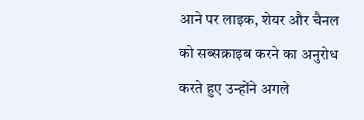आने पर लाइक, शेयर और चैनल को सब्सक्राइब करने का अनुरोध करते हुए उन्होंने अगले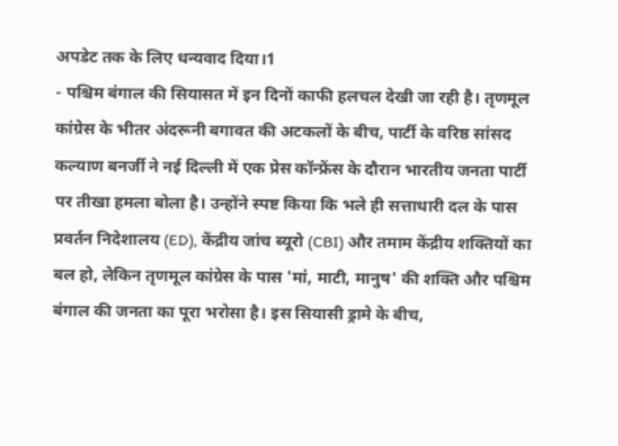अपडेट तक के लिए धन्यवाद दिया।1
- पश्चिम बंगाल की सियासत में इन दिनों काफी हलचल देखी जा रही है। तृणमूल कांग्रेस के भीतर अंदरूनी बगावत की अटकलों के बीच, पार्टी के वरिष्ठ सांसद कल्याण बनर्जी ने नई दिल्ली में एक प्रेस कॉन्फ्रेंस के दौरान भारतीय जनता पार्टी पर तीखा हमला बोला है। उन्होंने स्पष्ट किया कि भले ही सत्ताधारी दल के पास प्रवर्तन निदेशालय (ED), केंद्रीय जांच ब्यूरो (CBI) और तमाम केंद्रीय शक्तियों का बल हो, लेकिन तृणमूल कांग्रेस के पास 'मां, माटी, मानुष' की शक्ति और पश्चिम बंगाल की जनता का पूरा भरोसा है। इस सियासी ड्रामे के बीच,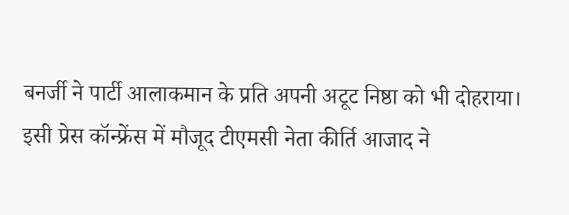बनर्जी ने पार्टी आलाकमान के प्रति अपनी अटूट निष्ठा को भी दोहराया। इसी प्रेस कॉन्फ्रेंस में मौजूद टीएमसी नेता कीर्ति आजाद ने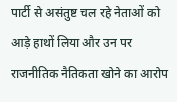पार्टी से असंतुष्ट चल रहे नेताओं को आड़े हाथों लिया और उन पर राजनीतिक नैतिकता खोने का आरोप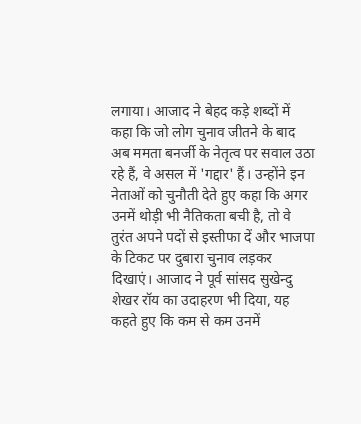लगाया। आजाद ने बेहद कड़े शब्दों में कहा कि जो लोग चुनाव जीतने के बाद अब ममता बनर्जी के नेतृत्व पर सवाल उठा रहे हैं, वे असल में 'गद्दार' हैं। उन्होंने इन नेताओं को चुनौती देते हुए कहा कि अगर उनमें थोड़ी भी नैतिकता बची है, तो वे तुरंत अपने पदों से इस्तीफा दें और भाजपा के टिकट पर दुबारा चुनाव लड़कर दिखाएं। आजाद ने पूर्व सांसद सुखेन्दु शेखर रॉय का उदाहरण भी दिया, यह कहते हुए कि कम से कम उनमें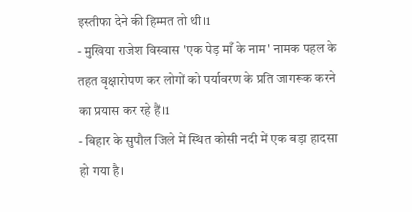इस्तीफा देने की हिम्मत तो थी।1
- मुखिया राजेश विस्वास 'एक पेड़ माँ के नाम' नामक पहल के तहत वृक्षारोपण कर लोगों को पर्यावरण के प्रति जागरूक करने का प्रयास कर रहे हैं।1
- बिहार के सुपौल जिले में स्थित कोसी नदी में एक बड़ा हादसा हो गया है।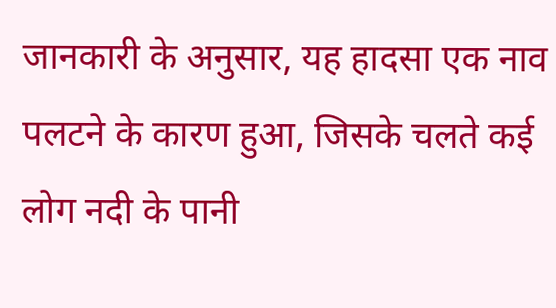जानकारी के अनुसार, यह हादसा एक नाव पलटने के कारण हुआ, जिसके चलते कई लोग नदी के पानी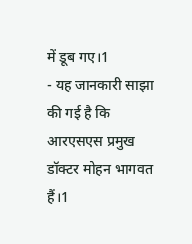में डूब गए।1
- यह जानकारी साझा की गई है कि आरएसएस प्रमुख डॉक्टर मोहन भागवत हैं।1